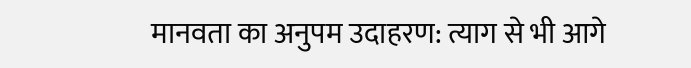मानवता का अनुपम उदाहरण: त्याग से भी आगे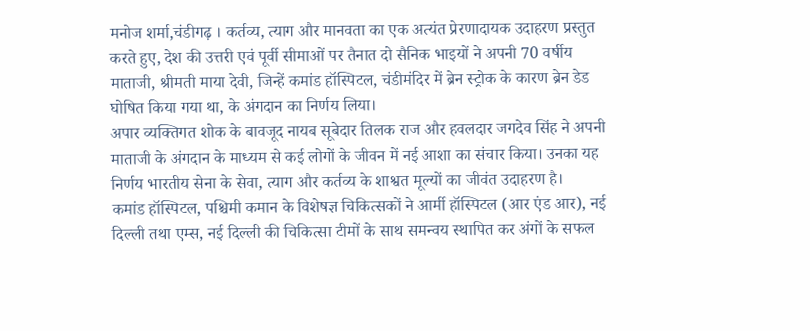मनोज शर्मा,चंडीगढ़ । कर्तव्य, त्याग और मानवता का एक अत्यंत प्रेरणादायक उदाहरण प्रस्तुत करते हुए, देश की उत्तरी एवं पूर्वी सीमाओं पर तैनात दो सैनिक भाइयों ने अपनी 70 वर्षीय माताजी, श्रीमती माया देवी, जिन्हें कमांड हॉस्पिटल, चंडीमंदिर में ब्रेन स्ट्रोक के कारण ब्रेन डेड घोषित किया गया था, के अंगदान का निर्णय लिया।
अपार व्यक्तिगत शोक के बावजूद नायब सूबेदार तिलक राज और हवलदार जगदेव सिंह ने अपनी माताजी के अंगदान के माध्यम से कई लोगों के जीवन में नई आशा का संचार किया। उनका यह निर्णय भारतीय सेना के सेवा, त्याग और कर्तव्य के शाश्वत मूल्यों का जीवंत उदाहरण है।
कमांड हॉस्पिटल, पश्चिमी कमान के विशेषज्ञ चिकित्सकों ने आर्मी हॉस्पिटल (आर एंड आर), नई दिल्ली तथा एम्स, नई दिल्ली की चिकित्सा टीमों के साथ समन्वय स्थापित कर अंगों के सफल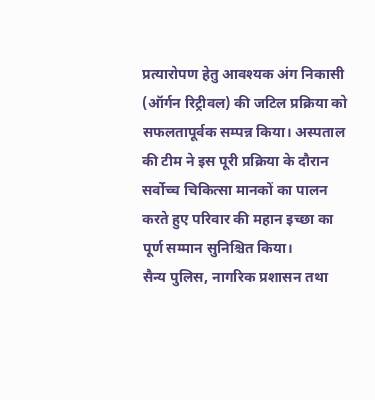प्रत्यारोपण हेतु आवश्यक अंग निकासी (ऑर्गन रिट्रीवल) की जटिल प्रक्रिया को सफलतापूर्वक सम्पन्न किया। अस्पताल की टीम ने इस पूरी प्रक्रिया के दौरान सर्वोच्च चिकित्सा मानकों का पालन करते हुए परिवार की महान इच्छा का पूर्ण सम्मान सुनिश्चित किया।
सैन्य पुलिस, नागरिक प्रशासन तथा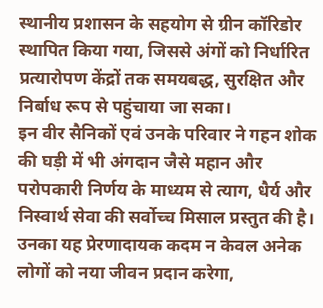स्थानीय प्रशासन के सहयोग से ग्रीन कॉरिडोर स्थापित किया गया, जिससे अंगों को निर्धारित प्रत्यारोपण केंद्रों तक समयबद्ध, सुरक्षित और निर्बाध रूप से पहुंचाया जा सका।
इन वीर सैनिकों एवं उनके परिवार ने गहन शोक की घड़ी में भी अंगदान जैसे महान और परोपकारी निर्णय के माध्यम से त्याग, धैर्य और निस्वार्थ सेवा की सर्वोच्च मिसाल प्रस्तुत की है। उनका यह प्रेरणादायक कदम न केवल अनेक लोगों को नया जीवन प्रदान करेगा,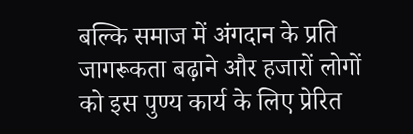बल्कि समाज में अंगदान के प्रति जागरूकता बढ़ाने और हजारों लोगों को इस पुण्य कार्य के लिए प्रेरित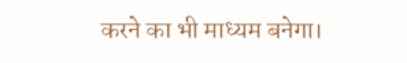करने का भी माध्यम बनेगा।